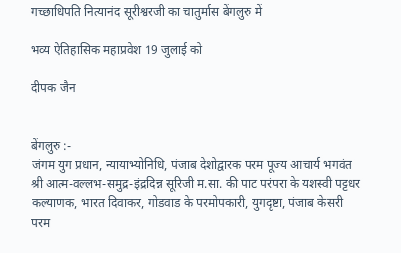गच्छाधिपति नित्यानंद सूरीश्वरजी का चातुर्मास बेंगलुरु में

भव्य ऐतिहासिक महाप्रवेश 19 जुलाई को

दीपक जैन


बेंगलुरु :-
जंगम युग प्रधान, न्यायाभ्योनिधि, पंजाब देशोद्वारक परम पूज्य आचार्य भगवंत श्री आत्म-वल्लभ-समुद्र-इंद्रदिन्न सूरिजी म.सा. की पाट परंपरा के यशस्वी पट्टधर कल्याणक, भारत दिवाकर, गोडवाड के परमोपकारी, युगदृष्टा, पंजाब केसरी परम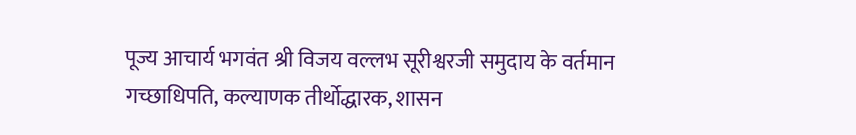पूज्य आचार्य भगवंत श्री विजय वल्लभ सूरीश्वरजी समुदाय के वर्तमान गच्छाधिपति, कल्याणक तीर्थोद्धारक, शासन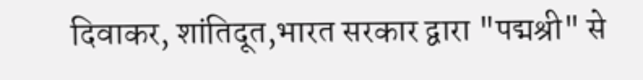दिवाकर, शांतिदूत,भारत सरकार द्वारा "पद्मश्री" से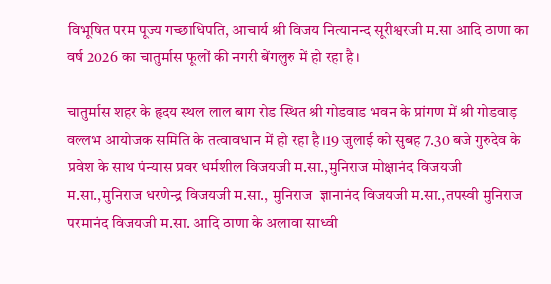विभूषित परम पूज्य गच्छाधिपति, आचार्य श्री विजय नित्यानन्द सूरीश्वरजी म.सा आदि ठाणा का वर्ष 2026 का चातुर्मास फूलों की नगरी बेंगलुरु में हो रहा है।

चातुर्मास शहर के हृदय स्थल लाल बाग रोड स्थित श्री गोडवाड भवन के प्रांगण में श्री गोडवाड़ वल्लभ आयोजक समिति के तत्वावधान में हो रहा है।19 जुलाई को सुबह 7.30 बजे गुरुदेव के प्रवेश के साथ पंन्यास प्रवर धर्मशील विजयजी म.सा.,मुनिराज मोक्षानंद विजयजी म.सा.,मुनिराज धरणेन्द्र विजयजी म.सा., मुनिराज  ज्ञानानंद विजयजी म.सा.,तपस्वी मुनिराज परमानंद विजयजी म.सा. आदि ठाणा के अलावा साध्वी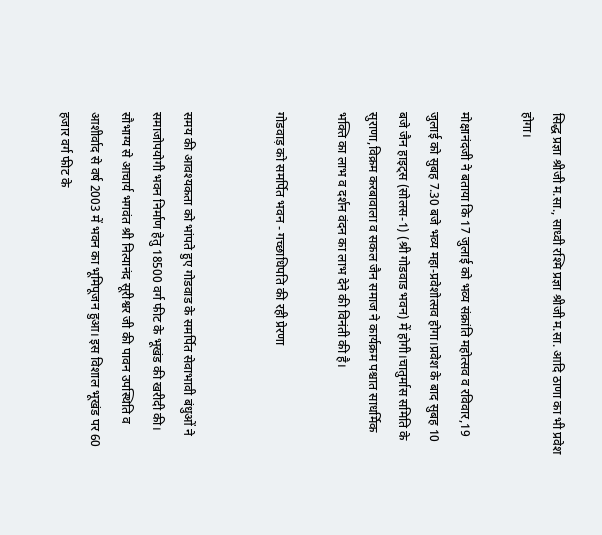सिद्ध प्रज्ञा श्रीजी म.सा., साध्वी रश्मि प्रज्ञा श्रीजी म.सा. आदि ठाणा का भी प्रवेश होगा।

मोक्षानंदजी ने बताया कि 17 जुलाई को भव्य संक्रांति महोत्सव व रविवार,19 जुलाई को सुबह 7.30 बजे भव्य महा-प्रवेशोत्सव होगा।प्रवेश के बाद सुबह 10 बजे जैन हाइट्स (सोलस-1) (श्री गोडवाड भवन) में होगी।चातुर्मास समिति के  सुराणा,विक्रम करबावाला व सकल जैन समाज ने कार्यक्रम पश्चात साधर्मिक भक्ति का लाभ व दर्शन वंदन का लाभ देने की विनंती की है।

गोडवाड़ को समर्पित भवन - गच्छाधिपति की रही प्रेरणा


समय की आवश्यकता को भांपते हुए गोडवाड के समर्पित सेवाभावी बंधुओं ने समाजोपयोगी भवन निर्माण हेतु 18500 वर्ग फीट के भूखंड की खरीदी की। सौभाग्य से आचार्य भगवंत श्री नित्यानंद सूरीश्वर जी की पावन उपस्थिति व आशीर्वाद से वर्ष 2003 में भवन का भूमिपूजन हुआ। इस विशाल भूखंड पर 60 हजार वर्ग फीट के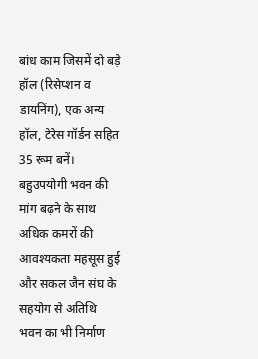बांध काम जिसमें दो बड़े हॉल (रिसेप्शन व डायनिंग), एक अन्य हॉल, टेरेस गॉर्डन सहित 35 रूम बनें। बहुउपयोगी भवन की मांग बढ़ने के साथ अधिक कमरों की आवश्यकता महसूस हुई और सकल जैन संघ के सहयोग से अतिथि भवन का भी निर्माण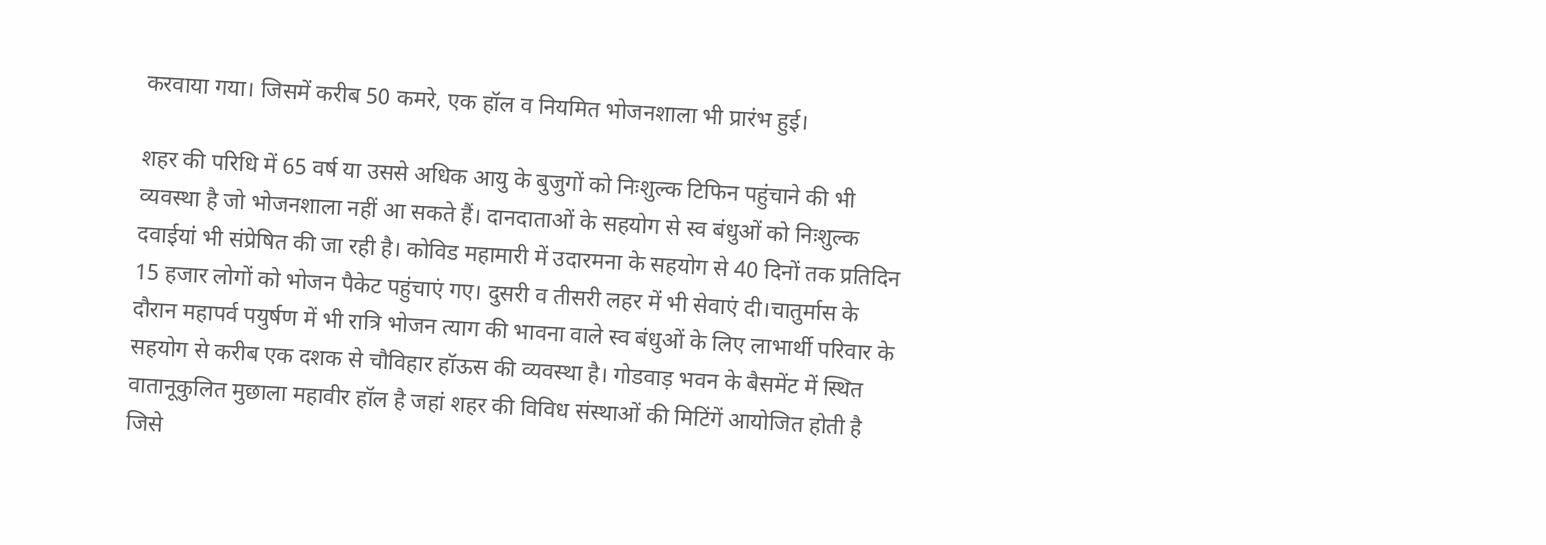करवाया गया। जिसमें करीब 50 कमरे, एक हॉल व नियमित भोजनशाला भी प्रारंभ हुई।

शहर की परिधि में 65 वर्ष या उससे अधिक आयु के बुजुगों को निःशुल्क टिफिन पहुंचाने की भी व्यवस्था है जो भोजनशाला नहीं आ सकते हैं। दानदाताओं के सहयोग से स्व बंधुओं को निःशुल्क दवाईयां भी संप्रेषित की जा रही है। कोविड महामारी में उदारमना के सहयोग से 40 दिनों तक प्रतिदिन 15 हजार लोगों को भोजन पैकेट पहुंचाएं गए। दुसरी व तीसरी लहर में भी सेवाएं दी।चातुर्मास के दौरान महापर्व पयुर्षण में भी रात्रि भोजन त्याग की भावना वाले स्व बंधुओं के लिए लाभार्थी परिवार के सहयोग से करीब एक दशक से चौविहार हॉऊस की व्यवस्था है। गोडवाड़ भवन के बैसमेंट में स्थित वातानूकुलित मुछाला महावीर हॉल है जहां शहर की विविध संस्थाओं की मिटिंगें आयोजित होती है जिसे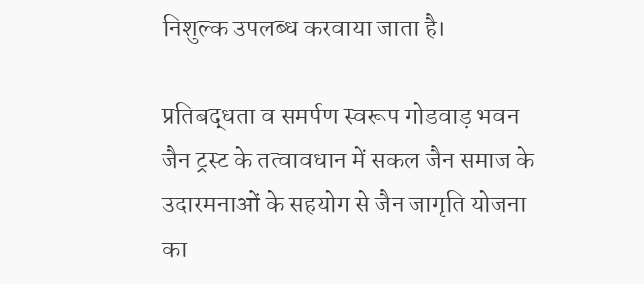निशुल्क उपलब्ध करवाया जाता है।

प्रतिबद्धता व समर्पण स्वरूप गोडवाड़ भवन जैन ट्रस्ट के तत्वावधान में सकल जैन समाज के उदारमनाओं के सहयोग से जैन जागृति योजना का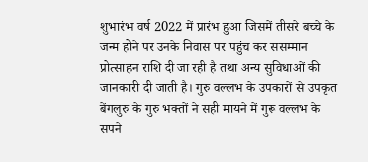शुभारंभ वर्ष 2022 में प्रारंभ हुआ जिसमें तीसरे बच्चे के जन्म होने पर उनके निवास पर पहुंच कर ससम्मान प्रोत्साहन राशि दी जा रही है तथा अन्य सुविधाओं की जानकारी दी जाती है। गुरु वल्लभ के उपकारों से उपकृत बेंगलुरु के गुरु भक्तों ने सही मायने में गुरू वल्लभ के सपने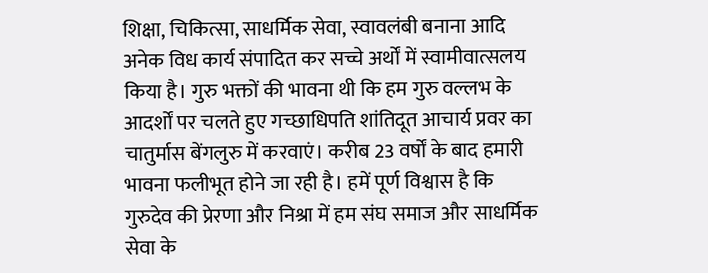शिक्षा, चिकित्सा, साधर्मिक सेवा, स्वावलंबी बनाना आदि अनेक विध कार्य संपादित कर सच्चे अर्थों में स्वामीवात्सलय किया है। गुरु भक्तों की भावना थी कि हम गुरु वल्लभ के आदर्शों पर चलते हुए गच्छाधिपति शांतिदूत आचार्य प्रवर का चातुर्मास बेंगलुरु में करवाएं। करीब 23 वर्षों के बाद हमारी भावना फलीभूत होने जा रही है। हमें पूर्ण विश्वास है कि गुरुदेव की प्रेरणा और निश्रा में हम संघ समाज और साधर्मिक सेवा के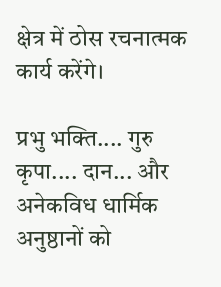क्षेत्र में ठोस रचनात्मक कार्य करेंगे।

प्रभु भक्ति.... गुरु कृपा.... दान... और अनेकविध धार्मिक अनुष्ठानों को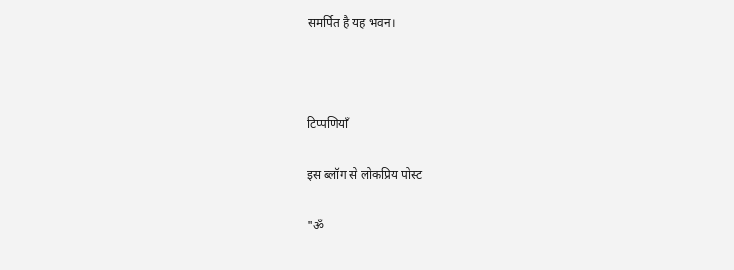समर्पित है यह भवन।



टिप्पणियाँ

इस ब्लॉग से लोकप्रिय पोस्ट

"ॐ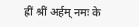ह्रीं श्रीं अर्हम् नमः के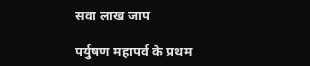सवा लाख जाप

पर्युषण महापर्व के प्रथम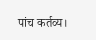पांच कर्तव्य।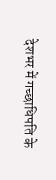देशभर में गच्छाधिपति के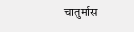चातुर्मास